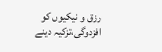رزق و نیکیوں کو افزدوگی،تزکیہ دینے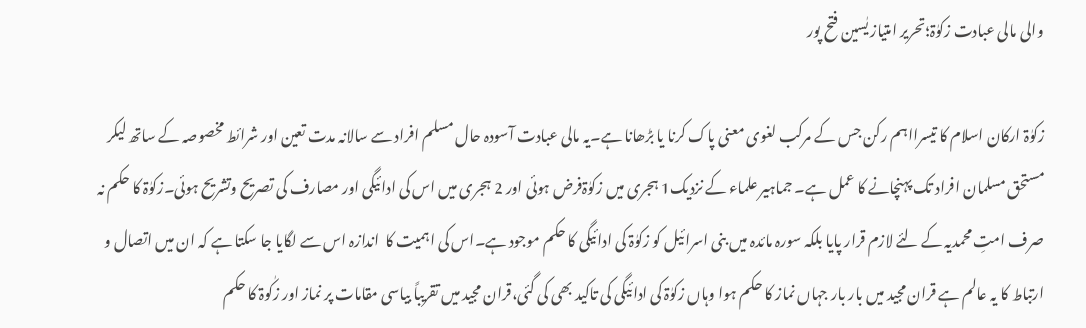والی مالی عبادت زکوٰۃ؛تحریر امتیاز یٰسین فتح پور

زکوٰۃ ارکان اسلام کا تیسرااہم رکن جس کے مرکب لغوی معنی پاک کرنا یا بڑھانا ہے۔یہ مالی عبادت آسودہ حال مسلم افراد سے سالانہ مدت تعین اور شرائط مخصوصہ کے ساتھ لیکر مستحق مسلمان افراد تک پہنچانے کا عمل ہے۔ جماہیر علماء کے نزدیک1 ہجری میں زکوٰۃفرض ہوئی اور 2 ہجری میں اس کی ادائیگی اور مصارف کی تصریح وتشریح ہوئی۔زکوٰۃ کا حکم نہ صرف امتِ محمدیہ کے لئے لازم قرار پایا بلکہ سورہ مائدہ میں بنی اسرائیل کو زکوٰۃ کی ادائیگی کا حکم موجود ہے۔اس کی اہمیت کا  اندازہ اس سے لگایا جا سکتا ہے کہ ان میں اتصال و ارتباط کا یہ عالم ہے قران مجید میں بار بار جہاں نماز کا حکم ہوا وہاں زکوٰۃ کی ادائیگی کی تاکید بھی کی گئی،قران مجید میں تقریباً بیاسی مقامات پر نماز اور زکٰوۃ کا حکم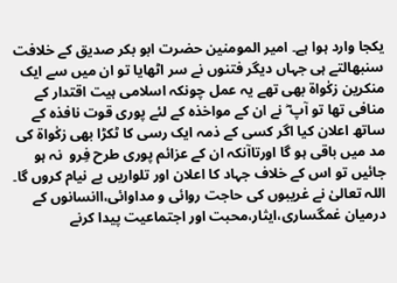یکجا وارد ہوا ہے۔ امیر المومنین حضرت ابو بکر صدیق کے خلافت سنبھالتے ہی جہاں دیگر فتنوں نے سر اٹھایا تو ان میں سے ایک منکرین زکٰواۃ بھی تھے یہ عمل چونکہ اسلامی ہیت اقتدار کے منافی تھا تو آپ ؓ نے ان کے مواخذہ کے لئے پوری قوت نافذہ کے ساتھ اعلان کیا اگر کسی کے ذمہ ایک رسی کا ٹکڑا بھی زکٰواۃ کی مد میں باقی ہو گا اورتاآنکہ ان کے عزائم پوری طرح فِرو  نہ ہو جائیں تو اس کے خلاف جہاد کا اعلان اور تلواریں بے نیام کروں گا۔ اللہ تعالیٰ نے غریبوں کی حاجت روائی و مداوائی،اانسانوں کے درمیان غمگساری،ایثار،محبت اور اجتماعیت پیدا کرنے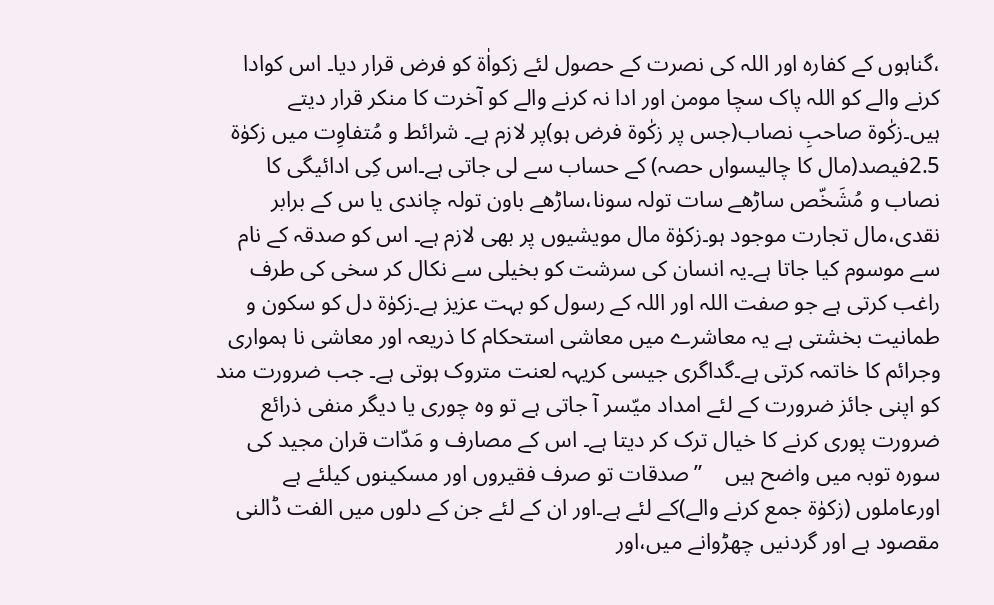،گناہوں کے کفارہ اور اللہ کی نصرت کے حصول لئے زکواٰۃ کو فرض قرار دیا۔ اس کوادا کرنے والے کو اللہ پاک سچا مومن اور ادا نہ کرنے والے کو آخرت کا منکر قرار دیتے ہیں۔زکٰوۃ صاحبِ نصاب(جس پر زکٰوۃ فرض ہو)پر لازم ہے۔ شرائط و مُتفاوِت میں زکوٰۃ 2.5فیصد(مال کا چالیسواں حصہ) کے حساب سے لی جاتی ہے۔اس کِی ادائیگی کا نصاب و مُشَخّص ساڑھے سات تولہ سونا،ساڑھے باون تولہ چاندی یا س کے برابر نقدی،مال تجارت موجود ہو۔زکوٰۃ مال مویشیوں پر بھی لازم ہے۔ اس کو صدقہ کے نام سے موسوم کیا جاتا ہے۔یہ انسان کی سرشت کو بخیلی سے نکال کر سخی کی طرف راغب کرتی ہے جو صفت اللہ اور اللہ کے رسول کو بہت عزیز ہے۔زکوٰۃ دل کو سکون و طمانیت بخشتی ہے یہ معاشرے میں معاشی استحکام کا ذریعہ اور معاشی نا ہمواری وجرائم کا خاتمہ کرتی ہے۔گداگری جیسی کریہہ لعنت متروک ہوتی ہے۔ جب ضرورت مند کو اپنی جائز ضرورت کے لئے امداد میّسر آ جاتی ہے تو وہ چوری یا دیگر منفی ذرائع ضرورت پوری کرنے کا خیال ترک کر دیتا ہے۔ اس کے مصارف و مَدّات قران مجید کی سورہ توبہ میں واضح ہیں    ”صدقات تو صرف فقیروں اور مسکینوں کیلئے ہے اورعاملوں (زکوٰۃ جمع کرنے والے)کے لئے ہے۔اور ان کے لئے جن کے دلوں میں الفت ڈالنی مقصود ہے اور گردنیں چھڑوانے میں،اور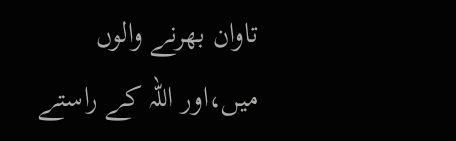تاوان بھرنے والوں میں،اور اللہ کے راستے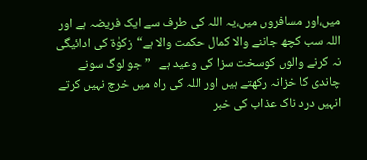میں،اور مسافروں میں،یہ اللہ کی طرف سے ایک فریضہ ہے اور اللہ سب کچھ جاننے والا کمال حکمت والا ہے“زکوٰۃ کی ادائیگی نہ کرنے والوں کوسخت سزا کی وعید ہے   ”جو لوگ سونے چاندی کا خزانہ رکھتے ہیں اور اللہ کی راہ میں خرچ نہیں کرتے انہیں درد ناک عذاب کی خبر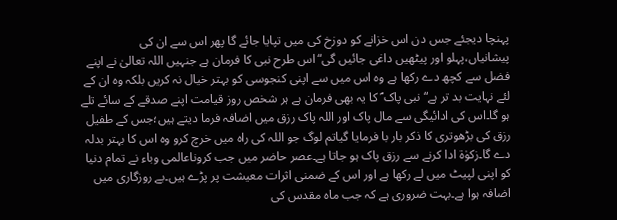پہنچا دیجئے جس دن اس خزانے کو دوزخ کی میں تپایا جائے گا پھر اس سے ان کی پیشانیاں،پہلو اور پیٹھیں داغی جائیں گی“اس طرح نبی کا فرمان ہے جنہیں اللہ تعالیٰ نے اپنے فضل سے کچھ دے رکھا ہے وہ اس میں سے اپنی کنجوسی کو بہتر خیال نہ کریں بلکہ وہ ان کے لئے نہایت بد تر ہے“ نبی پاک ؐ کا یہ بھی فرمان ہے ہر شخص روز قیامت اپنے صدقے کے سائے تلے ہو گا۔اس کی ادائیگی سے مال پاک اور اللہ پاک رزق میں اضافہ فرما دیتے ہیں؛جس کے طفیل رزق کی بڑھوتری کا ذکر بار با فرمایا گیاتم لوگ جو اللہ کی راہ میں خرچ کرو وہ اس کا بہتر بدلہ دے گا۔زکوٰۃ ادا کرنے سے رزق پاک ہو جاتا ہے۔عصر حاضر میں جب کروناعالمی وباء نے تمام دنیا کو اپنی لپیٹ میں لے رکھا ہے اور اس کے ضمنی اثرات معیشت پر پڑے ہیں۔بے روزگاری میں اضافہ ہوا ہے۔بہت ضروری ہے کہ جب ماہ مقدس کی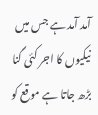آمد آمد ہے جس میں نیکیوں کا اجر کئی گنا بڑھ جاتا ہے موقع کو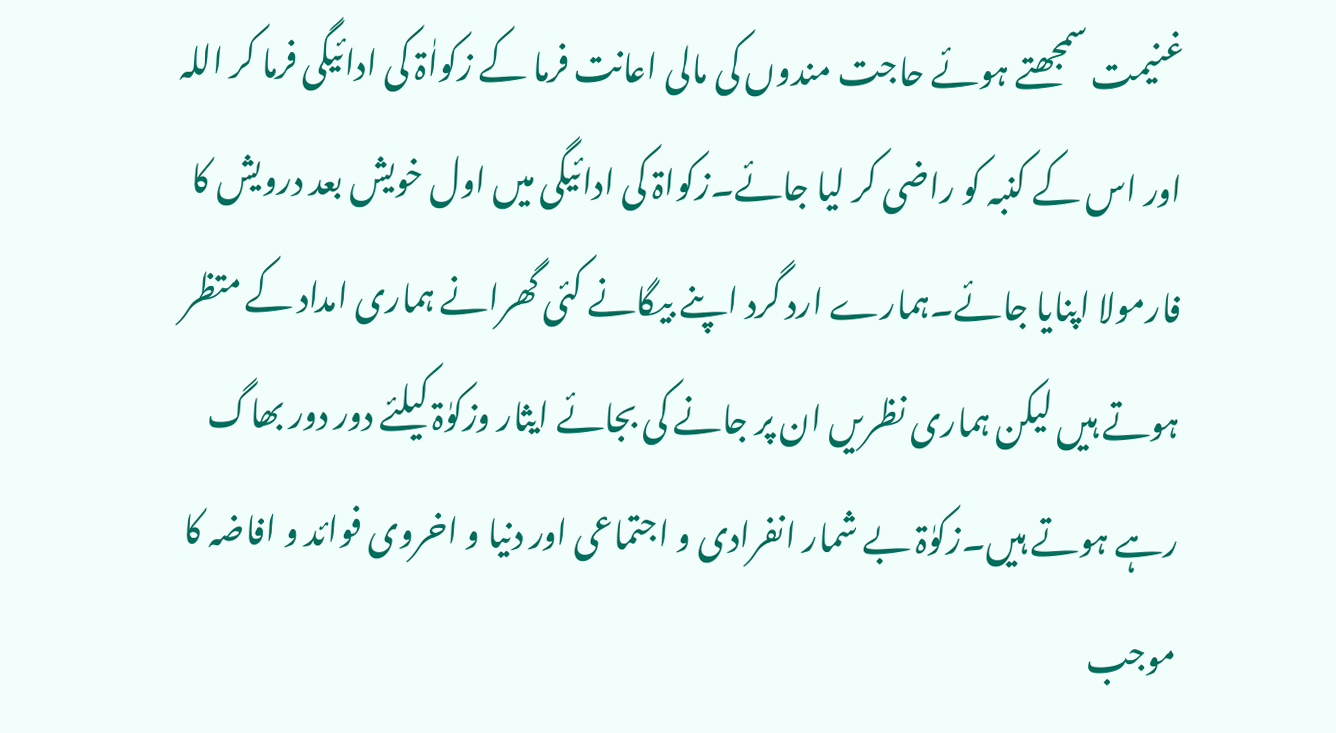غنیمت سمجھتے ہوئے حاجت مندوں کی مالی اعانت فرما کے زکواٰۃ کی ادائیگی فرما کر اللہ اور اس کے کنبہ کو راضی کر لیا جائے۔زکواۃ کی ادائیگی میں اول خویش بعد درویش کا فارمولا اپنایا جائے۔ہمارے ارد گرد اپنے بیگانے کئی گھرانے ہماری امداد کے متظر ہوتے ہیں لیکن ہماری نظریں ان پر جانے کی بجائے ایثار وزکوٰۃ کیلئے دور دور بھاگ رہے ہوتے ہیں۔زکوٰۃ بے شمار انفرادی و اجتماعی اور دنیا و اخروی فوائد و افاضہ کا موجب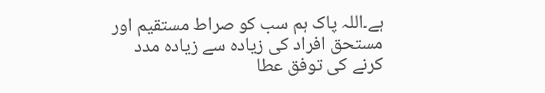ہے۔اللہ پاک ہم سب کو صراط مستقیم اور مستحق افراد کی زیادہ سے زیادہ مدد کرنے کی توفق عطا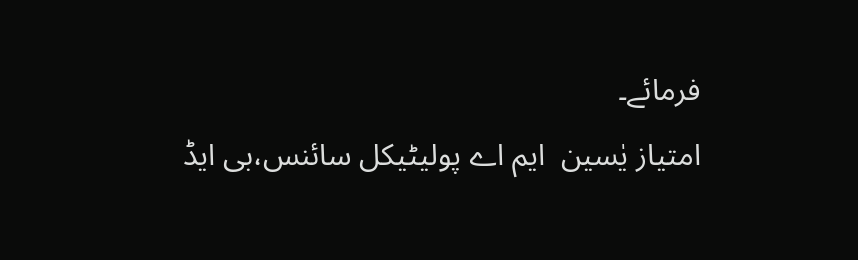فرمائے۔
امتیاز یٰسین  ایم اے پولیٹیکل سائنس،بی ایڈ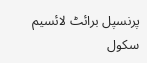پرنسپل برائٹ لائسیم سکول